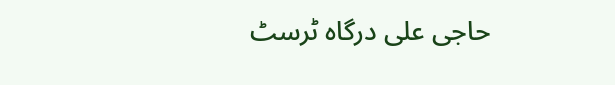حاجی علی درگاہ ٹرسٹ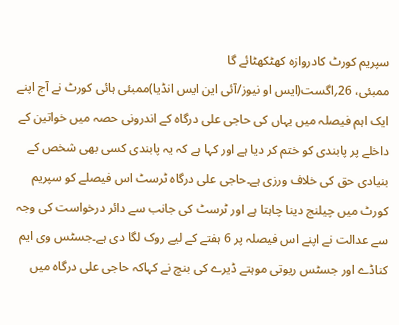سپریم کورٹ کادروازہ کھٹکھٹائے گا
ممبئی، 26؍اگست(ایس او نیوز/آئی این ایس انڈیا)ممبئی ہائی کورٹ نے آج اپنے ایک اہم فیصلہ میں یہاں کی حاجی علی درگاہ کے اندرونی حصہ میں خواتین کے داخلے پر پابندی کو ختم کر دیا ہے اور کہا ہے کہ یہ پابندی کسی بھی شخص کے بنیادی حق کی خلاف ورزی ہے۔حاجی علی درگاہ ٹرسٹ اس فیصلے کو سپریم کورٹ میں چیلنج دینا چاہتا ہے اور ٹرسٹ کی جانب سے دائر درخواست کی وجہ سے عدالت نے اپنے اس فیصلہ پر 6 ہفتے کے لیے روک لگا دی ہے۔جسٹس وی ایم کناڈے اور جسٹس ریوتی موہتے ڈیرے کی بنچ نے کہاکہ حاجی علی درگاہ میں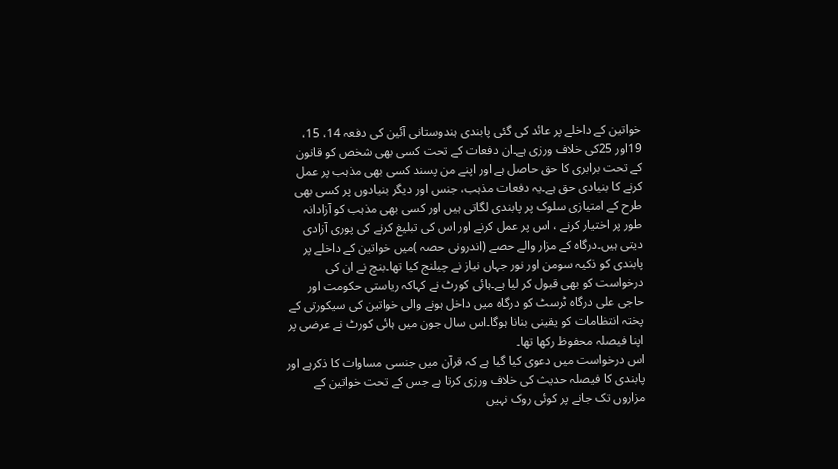خواتین کے داخلے پر عائد کی گئی پابندی ہندوستانی آئین کی دفعہ 14، 15، 19اور 25کی خلاف ورزی ہے۔ان دفعات کے تحت کسی بھی شخص کو قانون کے تحت برابری کا حق حاصل ہے اور اپنے من پسند کسی بھی مذہب پر عمل کرنے کا بنیادی حق ہے۔یہ دفعات مذہب، جنس اور دیگر بنیادوں پر کسی بھی طرح کے امتیازی سلوک پر پابندی لگاتی ہیں اور کسی بھی مذہب کو آزادانہ طور پر اختیار کرنے ، اس پر عمل کرنے اور اس کی تبلیغ کرنے کی پوری آزادی دیتی ہیں۔درگاہ کے مزار والے حصے (اندرونی حصہ )میں خواتین کے داخلے پر پابندی کو ذکیہ سومن اور نور جہاں نیاز نے چیلنج کیا تھا۔بنچ نے ان کی درخواست کو بھی قبول کر لیا ہے۔ہائی کورٹ نے کہاکہ ریاستی حکومت اور حاجی علی درگاہ ٹرسٹ کو درگاہ میں داخل ہونے والی خواتین کی سیکورتی کے پختہ انتظامات کو یقینی بنانا ہوگا۔اس سال جون میں ہائی کورٹ نے عرضی پر اپنا فیصلہ محفوظ رکھا تھا۔
اس درخواست میں دعوی کیا گیا ہے کہ قرآن میں جنسی مساوات کا ذکرہے اور پابندی کا فیصلہ حدیث کی خلاف ورزی کرتا ہے جس کے تحت خواتین کے مزاروں تک جانے پر کوئی روک نہیں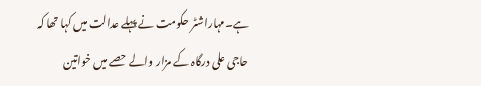ہے۔مہاراشٹر حکومت نے پہلے عدالت میں کہا تھا کہ حاجی علی درگاہ کے مزار والے حصے میں خواتین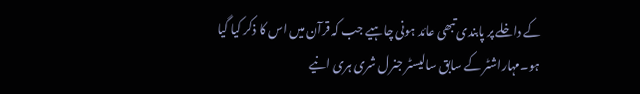کے داخلے پر پابندی تبھی عائد ہونی چاہیے جب کہ قرآن میں اس کا ذکر کیا گیا ہو۔مہاراشٹر کے سابق سالیسٹر جنرل شری ہری انیے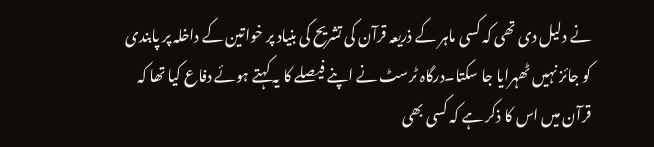نے دلیل دی تھی کہ کسی ماہر کے ذریعہ قرآن کی تشریح کی بنیاد پر خواتین کے داخلہ پر پابندی کو جائز نہیں ٹھہرایا جا سکتا۔درگاہ ٹرسٹ نے اپنے فیصلے کا یہ کہتے ہوئے دفاع کیا تھا کہ قرآن میں اس کا ذکر ہے کہ کسی بھی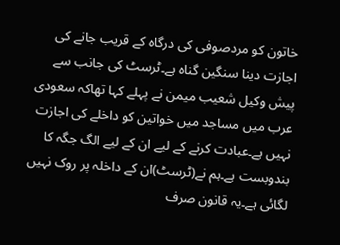خاتون کو مردصوفی کی درگاہ کے قریب جانے کی اجازت دینا سنگین گناہ ہے۔ٹرسٹ کی جانب سے پیش وکیل شعیب میمن نے پہلے کہا تھاکہ سعودی عرب میں مساجد میں خواتین کو داخلے کی اجازت نہیں ہے۔عبادت کرنے کے لیے ان کے لیے الگ جگہ کا بندوبست ہے۔ہم نے(ٹرسٹ)ان کے داخلہ پر روک نہیں لگائی ہے۔یہ قانون صرف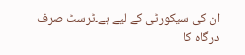ان کی سیکورٹی کے لیے ہے۔ٹرسٹ صرف درگاہ کا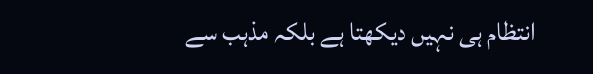انتظام ہی نہیں دیکھتا ہے بلکہ مذہب سے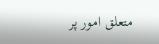متعلق امور پر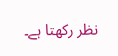نظر رکھتا ہے۔